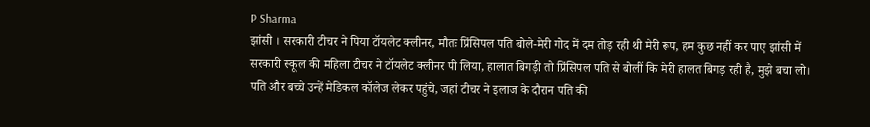P Sharma
झांसी । सरकारी टीचर ने पिया टॉयलेट क्लीनर, मौतः प्रिंसिपल पति बोले-मेरी गोद में दम तोड़ रही थी मेरी रूप, हम कुछ नहीं कर पाए झांसी में सरकारी स्कूल की महिला टीचर ने टॉयलेट क्लीनर पी लिया, हालात बिगड़ी तो प्रिंसिपल पति से बोलीं कि मेरी हालत बिगड़ रही है, मुझे बचा लो। पति और बच्चे उन्हें मेडिकल कॉलेज लेकर पहुंचे, जहां टीचर ने इलाज के दौरान पति की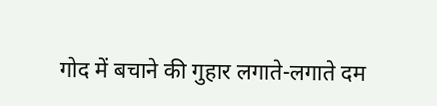गोद में बचाने की गुहार लगाते-लगाते दम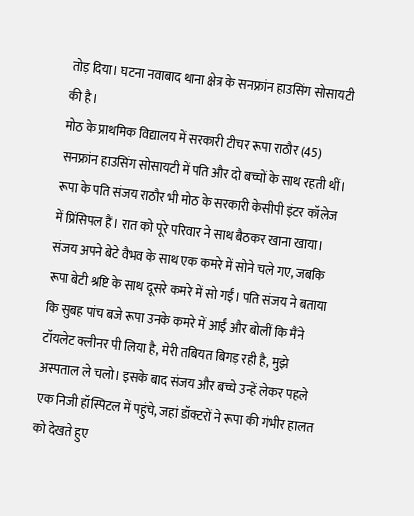तोड़ दिया। घटना नवाबाद थाना क्षेत्र के सनफ्रांन हाउसिंग सोसायटी की है।
मोठ के प्राथमिक विद्यालय में सरकारी टीचर रूपा राठौर (45) सनफ्रांन हाउसिंग सोसायटी में पति और दो बच्चों के साथ रहती थीं। रूपा के पति संजय राठौर भी मोठ के सरकारी केसीपी इंटर कॉलेज में प्रिंसिपल हैं। रात को पूरे परिवार ने साथ बैठकर खाना खाया। संजय अपने बेटे वैभव के साथ एक कमरे में सोने चले गए, जबकि रूपा बेटी श्रष्टि के साथ दूसरे कमरे में सो गईं। पति संजय ने बताया कि सुबह पांच बजे रूपा उनके कमरे में आईं और बोलीं कि मैंने टॉयलेट क्लीनर पी लिया है, मेरी तबियत बिगड़ रही है, मुझे अस्पताल ले चलो। इसके बाद संजय और बच्चे उन्हें लेकर पहले एक निजी हॉस्पिटल में पहुंचे, जहां डॉक्टरों ने रूपा की गंभीर हालत को देखते हुए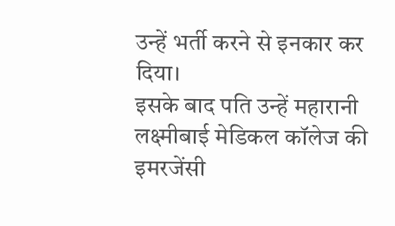उन्हें भर्ती करने से इनकार कर दिया।
इसके बाद पति उन्हें महारानी लक्ष्मीबाई मेडिकल कॉलेज की इमरजेंसी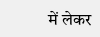में लेकर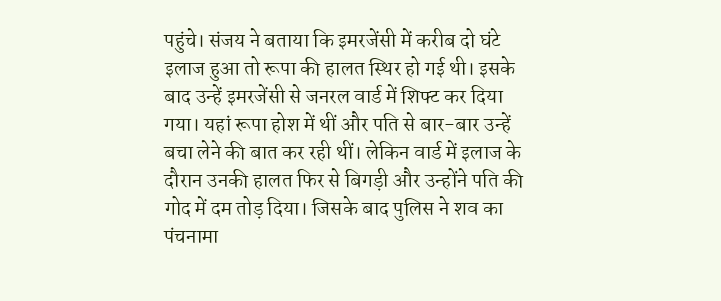पहुंचे। संजय ने बताया कि इमरजेंसी में करीब दो घंटे इलाज हुआ तो रूपा की हालत स्थिर हो गई थी। इसके बाद उन्हें इमरजेंसी से जनरल वार्ड में शिफ्ट कर दिया गया। यहां रूपा होश में थीं और पति से बार-बार उन्हें बचा लेने की बात कर रही थीं। लेकिन वार्ड में इलाज के दौरान उनकी हालत फिर से बिगड़ी और उन्होंने पति की गोद में दम तोड़ दिया। जिसके बाद पुलिस ने शव का पंचनामा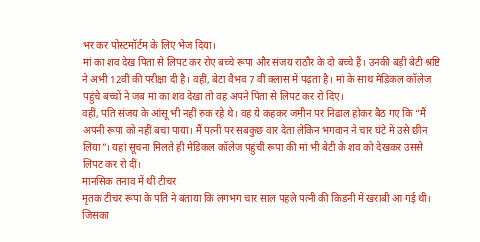भर कर पोस्टमॉर्टम के लिए भेज दिया।
मां का शव देख पिता से लिपट कर रोए बच्चे रूपा और संजय राठौर के दो बच्चे हैं। उनकी बड़ी बेटी श्रष्टि ने अभी 12वीं की परीक्षा दी है। वहीं, बेटा वैभव 7 वीं क्लास में पढ़ता है। मां के साथ मेडिकल कॉलेज पहुंचे बच्चों ने जब मां का शव देखा तो वह अपने पिता से लिपट कर रो दिए।
वहीं, पति संजय के आंसू भी नहीं रुक रहे थे। वह ये कहकर जमीन पर निढाल होकर बैठ गए कि “मैं अपनी रूपा को नहीं बचा पाया। मैं पत्नी पर सबकुछ वार देता लेकिन भगवान ने चार घंटे में उसे छीन लिया”। यहां सूचना मिलते ही मेडिकल कॉलेज पहुंचीं रूपा की मां भी बेटी के शव को देखकर उससे लिपट कर रो दीं।
मानसिक तनाव में थीं टीचर
मृतक टीचर रूपा के पति ने बताया कि लगभग चार साल पहले पत्नी की किडनी में खराबी आ गई थी। जिसका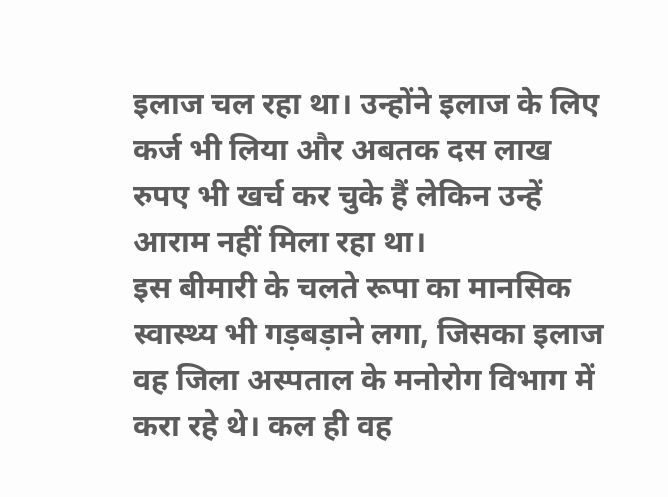इलाज चल रहा था। उन्होंने इलाज के लिए कर्ज भी लिया और अबतक दस लाख रुपए भी खर्च कर चुके हैं लेकिन उन्हें आराम नहीं मिला रहा था।
इस बीमारी के चलते रूपा का मानसिक स्वास्थ्य भी गड़बड़ाने लगा, जिसका इलाज वह जिला अस्पताल के मनोरोग विभाग में करा रहे थे। कल ही वह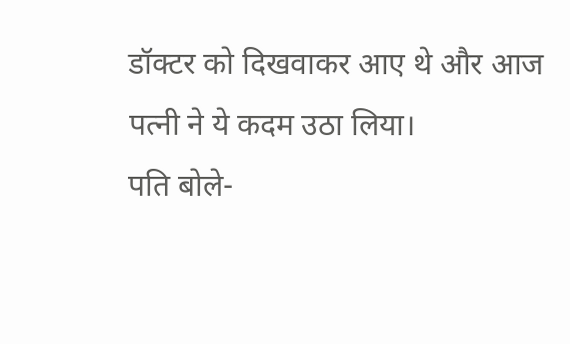डॉक्टर को दिखवाकर आए थे और आज पत्नी ने ये कदम उठा लिया।
पति बोले-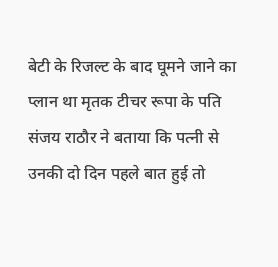बेटी के रिजल्ट के बाद घूमने जाने का प्लान था मृतक टीचर रूपा के पति संजय राठौर ने बताया कि पत्नी से उनकी दो दिन पहले बात हुई तो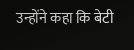उन्होंने कहा कि बेटी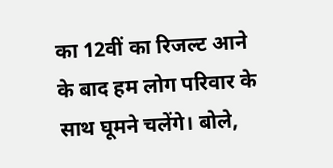का 12वीं का रिजल्ट आने के बाद हम लोग परिवार के साथ घूमने चलेंगे। बोले,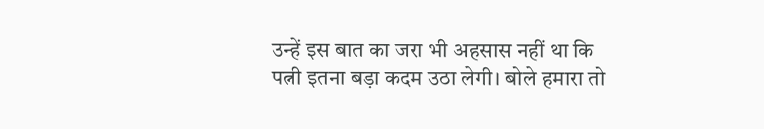उन्हें इस बात का जरा भी अहसास नहीं था कि पत्नी इतना बड़ा कदम उठा लेगी। बोले हमारा तो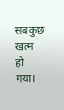सबकुछ खत्म हो गया।